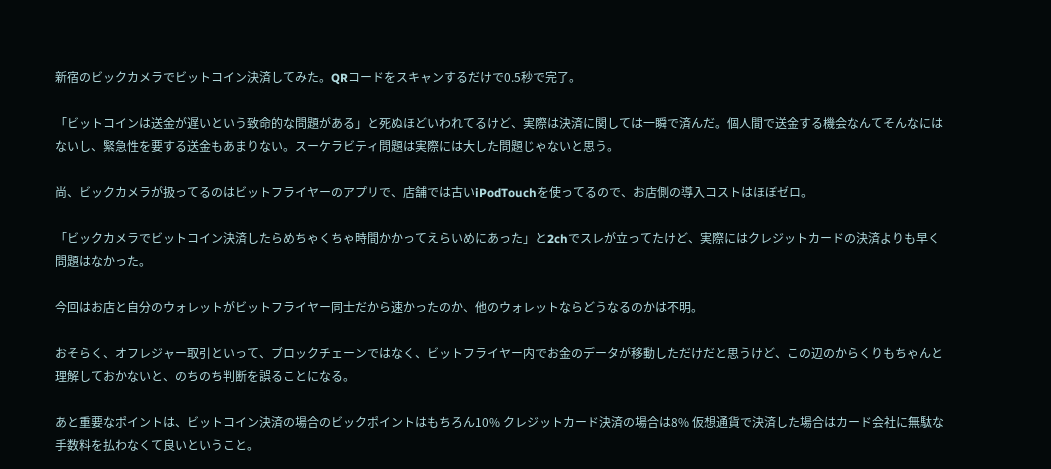新宿のビックカメラでビットコイン決済してみた。QRコードをスキャンするだけで0.5秒で完了。

「ビットコインは送金が遅いという致命的な問題がある」と死ぬほどいわれてるけど、実際は決済に関しては一瞬で済んだ。個人間で送金する機会なんてそんなにはないし、緊急性を要する送金もあまりない。スーケラビティ問題は実際には大した問題じゃないと思う。

尚、ビックカメラが扱ってるのはビットフライヤーのアプリで、店舗では古いiPodTouchを使ってるので、お店側の導入コストはほぼゼロ。

「ビックカメラでビットコイン決済したらめちゃくちゃ時間かかってえらいめにあった」と2chでスレが立ってたけど、実際にはクレジットカードの決済よりも早く問題はなかった。

今回はお店と自分のウォレットがビットフライヤー同士だから速かったのか、他のウォレットならどうなるのかは不明。

おそらく、オフレジャー取引といって、ブロックチェーンではなく、ビットフライヤー内でお金のデータが移動しただけだと思うけど、この辺のからくりもちゃんと理解しておかないと、のちのち判断を誤ることになる。

あと重要なポイントは、ビットコイン決済の場合のビックポイントはもちろん10% クレジットカード決済の場合は8% 仮想通貨で決済した場合はカード会社に無駄な手数料を払わなくて良いということ。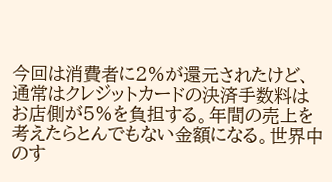今回は消費者に2%が還元されたけど、通常はクレジットカードの決済手数料はお店側が5%を負担する。年間の売上を考えたらとんでもない金額になる。世界中のす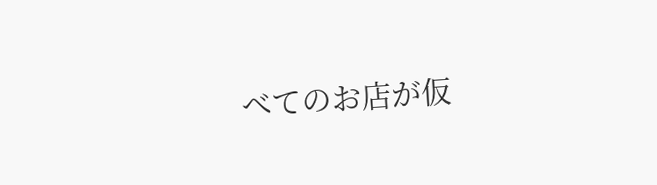べてのお店が仮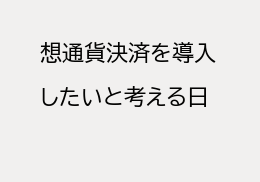想通貨決済を導入したいと考える日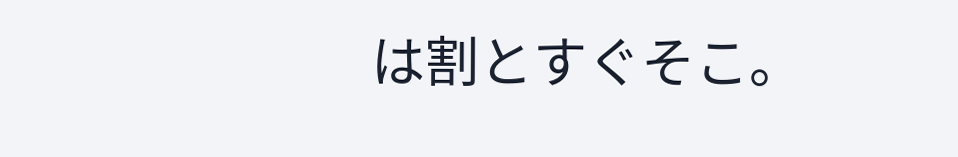は割とすぐそこ。